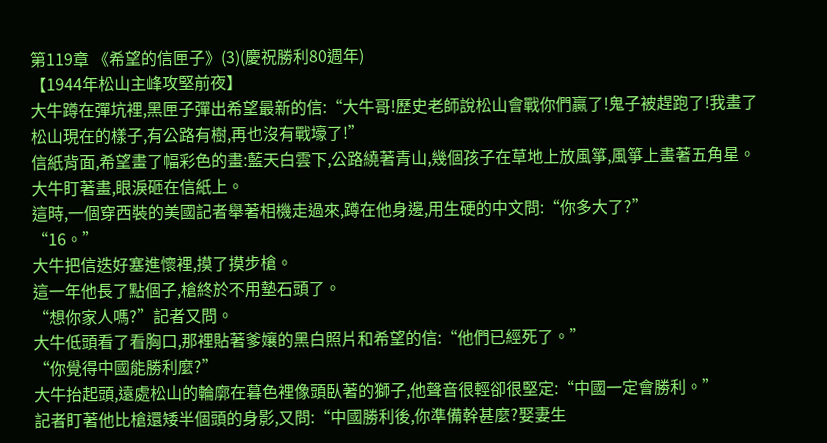第119章 《希望的信匣子》(3)(慶祝勝利80週年)
【1944年松山主峰攻堅前夜】
大牛蹲在彈坑裡,黑匣子彈出希望最新的信:“大牛哥!歷史老師說松山會戰你們贏了!鬼子被趕跑了!我畫了松山現在的樣子,有公路有樹,再也沒有戰壕了!”
信紙背面,希望畫了幅彩色的畫:藍天白雲下,公路繞著青山,幾個孩子在草地上放風箏,風箏上畫著五角星。
大牛盯著畫,眼淚砸在信紙上。
這時,一個穿西裝的美國記者舉著相機走過來,蹲在他身邊,用生硬的中文問:“你多大了?”
“16。”
大牛把信迭好塞進懷裡,摸了摸步槍。
這一年他長了點個子,槍終於不用墊石頭了。
“想你家人嗎?”記者又問。
大牛低頭看了看胸口,那裡貼著爹孃的黑白照片和希望的信:“他們已經死了。”
“你覺得中國能勝利麼?”
大牛抬起頭,遠處松山的輪廓在暮色裡像頭臥著的獅子,他聲音很輕卻很堅定:“中國一定會勝利。”
記者盯著他比槍還矮半個頭的身影,又問:“中國勝利後,你準備幹甚麼?娶妻生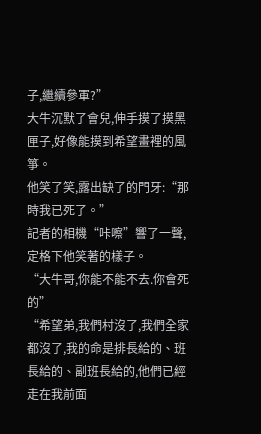子,繼續參軍?”
大牛沉默了會兒,伸手摸了摸黑匣子,好像能摸到希望畫裡的風箏。
他笑了笑,露出缺了的門牙:“那時我已死了。”
記者的相機“咔嚓”響了一聲,定格下他笑著的樣子。
“大牛哥,你能不能不去.你會死的”
“希望弟,我們村沒了,我們全家都沒了,我的命是排長給的、班長給的、副班長給的,他們已經走在我前面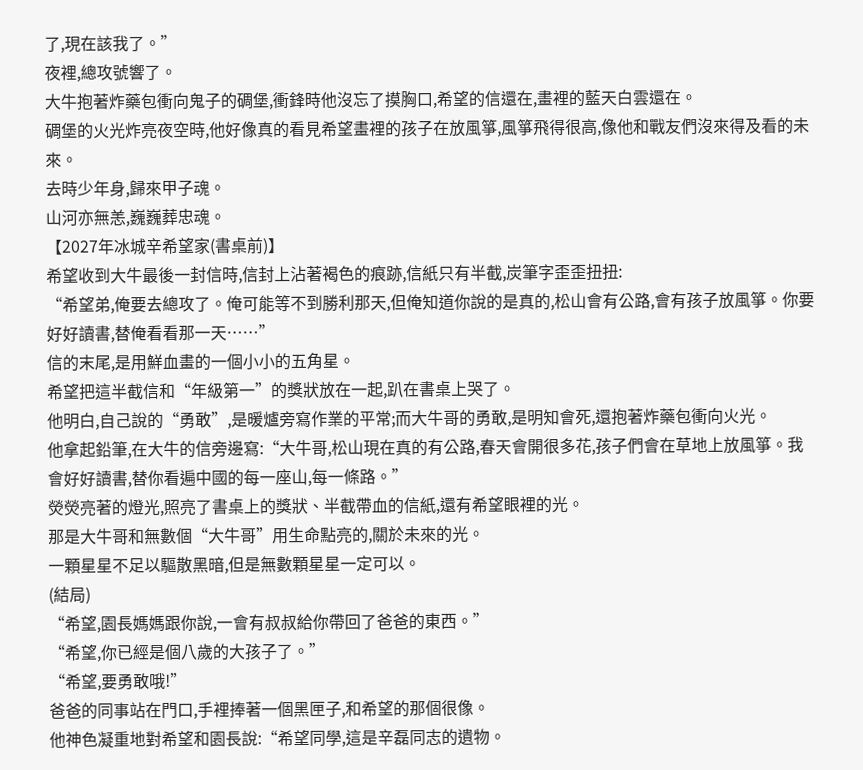了,現在該我了。”
夜裡,總攻號響了。
大牛抱著炸藥包衝向鬼子的碉堡,衝鋒時他沒忘了摸胸口,希望的信還在,畫裡的藍天白雲還在。
碉堡的火光炸亮夜空時,他好像真的看見希望畫裡的孩子在放風箏,風箏飛得很高,像他和戰友們沒來得及看的未來。
去時少年身,歸來甲子魂。
山河亦無恙,巍巍葬忠魂。
【2027年冰城辛希望家(書桌前)】
希望收到大牛最後一封信時,信封上沾著褐色的痕跡,信紙只有半截,炭筆字歪歪扭扭:
“希望弟,俺要去總攻了。俺可能等不到勝利那天,但俺知道你說的是真的,松山會有公路,會有孩子放風箏。你要好好讀書,替俺看看那一天……”
信的末尾,是用鮮血畫的一個小小的五角星。
希望把這半截信和“年級第一”的獎狀放在一起,趴在書桌上哭了。
他明白,自己說的“勇敢”,是暖爐旁寫作業的平常;而大牛哥的勇敢,是明知會死,還抱著炸藥包衝向火光。
他拿起鉛筆,在大牛的信旁邊寫:“大牛哥,松山現在真的有公路,春天會開很多花,孩子們會在草地上放風箏。我會好好讀書,替你看遍中國的每一座山,每一條路。”
熒熒亮著的燈光,照亮了書桌上的獎狀、半截帶血的信紙,還有希望眼裡的光。
那是大牛哥和無數個“大牛哥”用生命點亮的,關於未來的光。
一顆星星不足以驅散黑暗,但是無數顆星星一定可以。
(結局)
“希望,園長媽媽跟你說,一會有叔叔給你帶回了爸爸的東西。”
“希望,你已經是個八歲的大孩子了。”
“希望,要勇敢哦!”
爸爸的同事站在門口,手裡捧著一個黑匣子,和希望的那個很像。
他神色凝重地對希望和園長說:“希望同學,這是辛磊同志的遺物。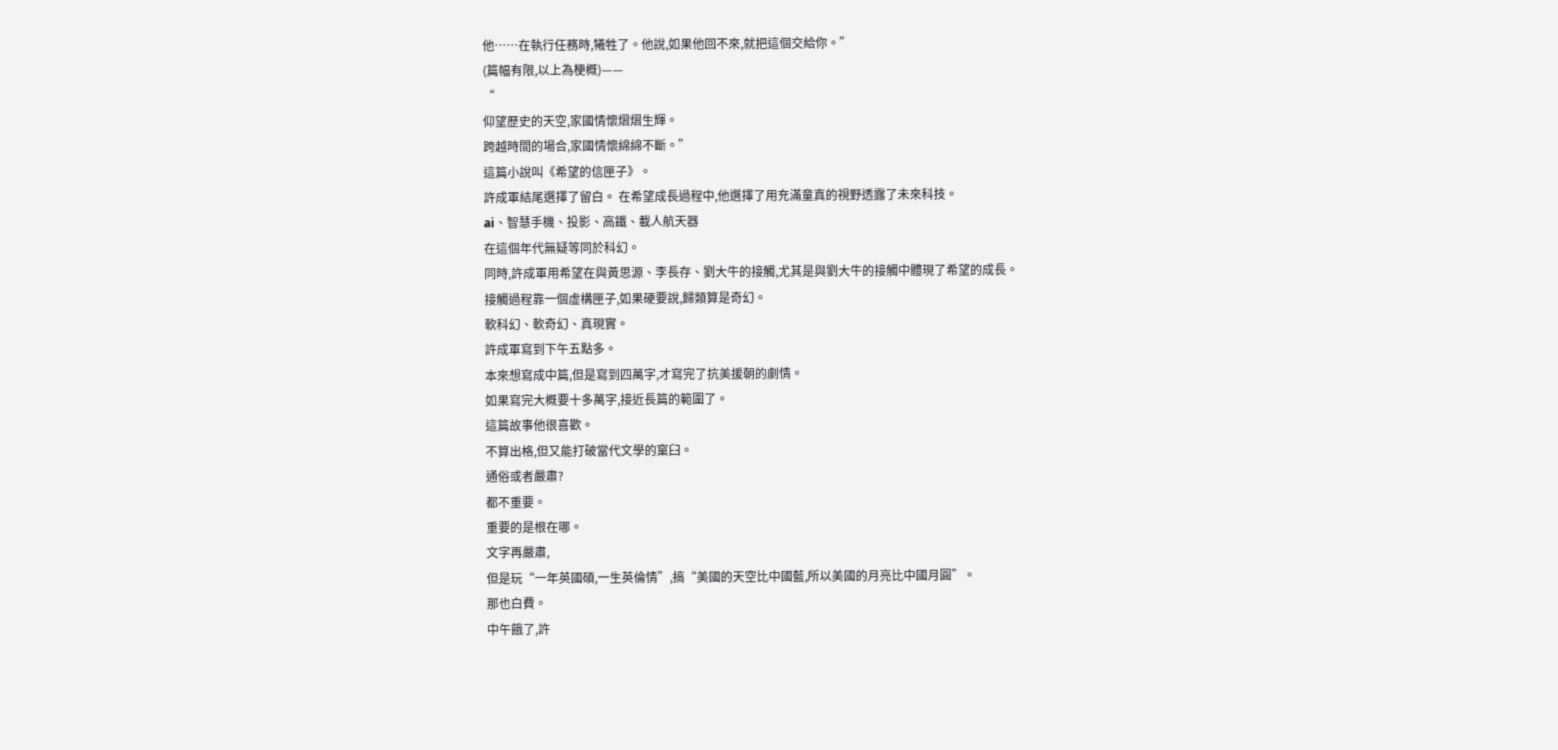他……在執行任務時,犧牲了。他說,如果他回不來,就把這個交給你。”
(篇幅有限,以上為梗概)——
“
仰望歷史的天空,家國情懷熠熠生輝。
跨越時間的場合,家國情懷綿綿不斷。”
這篇小說叫《希望的信匣子》。
許成軍結尾選擇了留白。 在希望成長過程中,他選擇了用充滿童真的視野透露了未來科技。
ai、智慧手機、投影、高鐵、載人航天器
在這個年代無疑等同於科幻。
同時,許成軍用希望在與黃思源、李長存、劉大牛的接觸,尤其是與劉大牛的接觸中體現了希望的成長。
接觸過程靠一個虛構匣子,如果硬要說,歸類算是奇幻。
軟科幻、軟奇幻、真現實。
許成軍寫到下午五點多。
本來想寫成中篇,但是寫到四萬字,才寫完了抗美援朝的劇情。
如果寫完大概要十多萬字,接近長篇的範圍了。
這篇故事他很喜歡。
不算出格,但又能打破當代文學的窠臼。
通俗或者嚴肅?
都不重要。
重要的是根在哪。
文字再嚴肅,
但是玩“一年英國碩,一生英倫情”,搞“美國的天空比中國藍,所以美國的月亮比中國月圓”。
那也白費。
中午餓了,許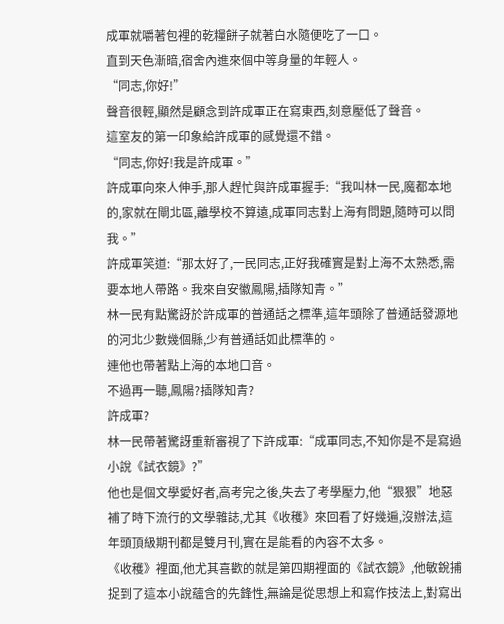成軍就嚼著包裡的乾糧餅子就著白水隨便吃了一口。
直到天色漸暗,宿舍內進來個中等身量的年輕人。
“同志,你好!”
聲音很輕,顯然是顧念到許成軍正在寫東西,刻意壓低了聲音。
這室友的第一印象給許成軍的感覺還不錯。
“同志,你好!我是許成軍。”
許成軍向來人伸手,那人趕忙與許成軍握手:“我叫林一民,魔都本地的,家就在閘北區,離學校不算遠,成軍同志對上海有問題,隨時可以問我。”
許成軍笑道:“那太好了,一民同志,正好我確實是對上海不太熟悉,需要本地人帶路。我來自安徽鳳陽,插隊知青。”
林一民有點驚訝於許成軍的普通話之標準,這年頭除了普通話發源地的河北少數幾個縣,少有普通話如此標準的。
連他也帶著點上海的本地口音。
不過再一聽,鳳陽?插隊知青?
許成軍?
林一民帶著驚訝重新審視了下許成軍:“成軍同志,不知你是不是寫過小說《試衣鏡》?”
他也是個文學愛好者,高考完之後,失去了考學壓力,他“狠狠”地惡補了時下流行的文學雜誌,尤其《收穫》來回看了好幾遍,沒辦法,這年頭頂級期刊都是雙月刊,實在是能看的內容不太多。
《收穫》裡面,他尤其喜歡的就是第四期裡面的《試衣鏡》,他敏銳捕捉到了這本小說蘊含的先鋒性,無論是從思想上和寫作技法上,對寫出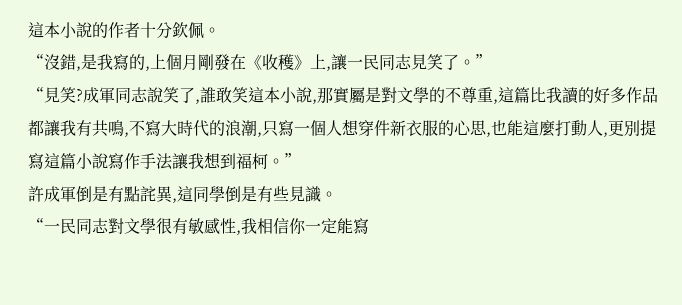這本小說的作者十分欽佩。
“沒錯,是我寫的,上個月剛發在《收穫》上,讓一民同志見笑了。”
“見笑?成軍同志說笑了,誰敢笑這本小說,那實屬是對文學的不尊重,這篇比我讀的好多作品都讓我有共鳴,不寫大時代的浪潮,只寫一個人想穿件新衣服的心思,也能這麼打動人,更別提寫這篇小說寫作手法讓我想到福柯。”
許成軍倒是有點詫異,這同學倒是有些見識。
“一民同志對文學很有敏感性,我相信你一定能寫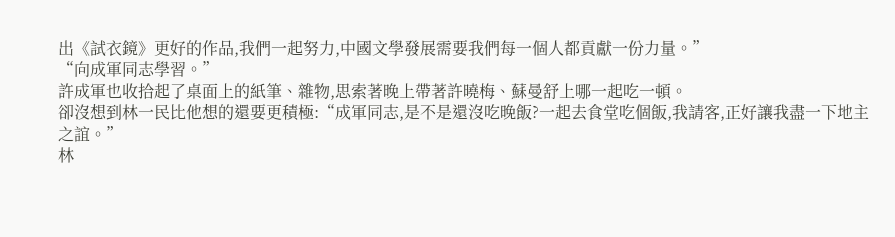出《試衣鏡》更好的作品,我們一起努力,中國文學發展需要我們每一個人都貢獻一份力量。”
“向成軍同志學習。”
許成軍也收拾起了桌面上的紙筆、雜物,思索著晚上帶著許曉梅、蘇曼舒上哪一起吃一頓。
卻沒想到林一民比他想的還要更積極:“成軍同志,是不是還沒吃晚飯?一起去食堂吃個飯,我請客,正好讓我盡一下地主之誼。”
林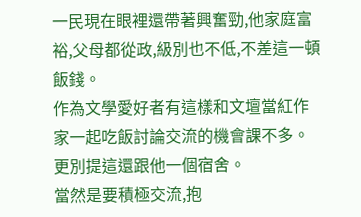一民現在眼裡還帶著興奮勁,他家庭富裕,父母都從政,級別也不低,不差這一頓飯錢。
作為文學愛好者有這樣和文壇當紅作家一起吃飯討論交流的機會課不多。
更別提這還跟他一個宿舍。
當然是要積極交流,抱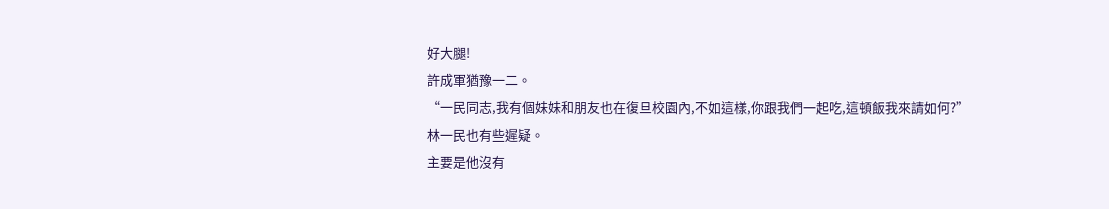好大腿!
許成軍猶豫一二。
“一民同志,我有個妹妹和朋友也在復旦校園內,不如這樣,你跟我們一起吃,這頓飯我來請如何?”
林一民也有些遲疑。
主要是他沒有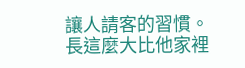讓人請客的習慣。
長這麼大比他家裡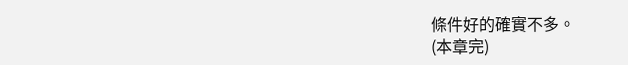條件好的確實不多。
(本章完)